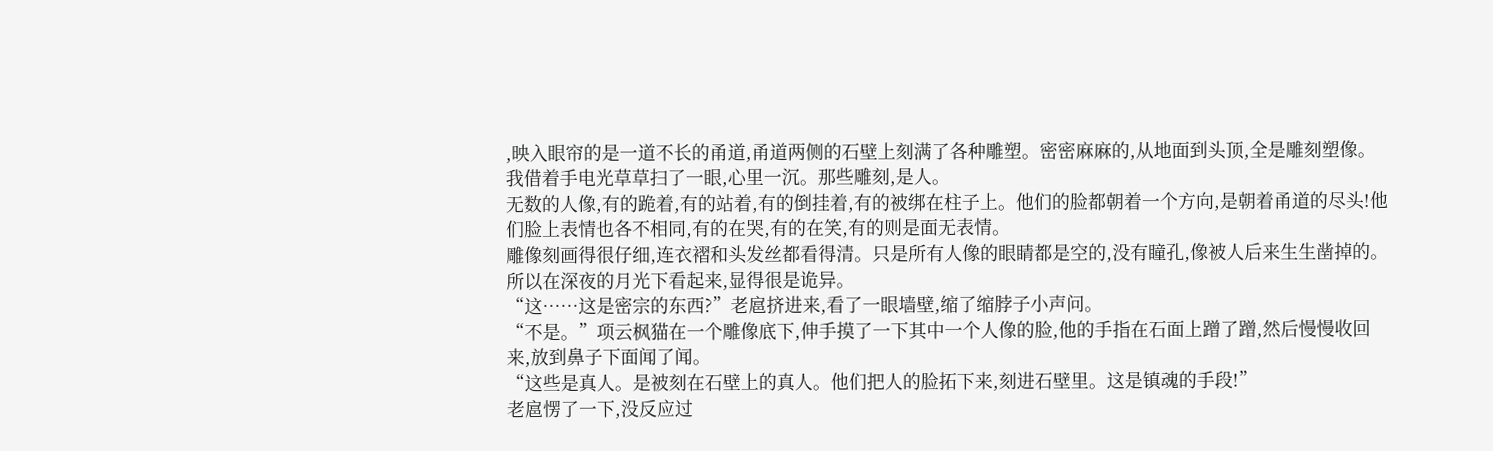,映入眼帘的是一道不长的甬道,甬道两侧的石壁上刻满了各种雕塑。密密麻麻的,从地面到头顶,全是雕刻塑像。
我借着手电光草草扫了一眼,心里一沉。那些雕刻,是人。
无数的人像,有的跪着,有的站着,有的倒挂着,有的被绑在柱子上。他们的脸都朝着一个方向,是朝着甬道的尽头!他们脸上表情也各不相同,有的在哭,有的在笑,有的则是面无表情。
雕像刻画得很仔细,连衣褶和头发丝都看得清。只是所有人像的眼睛都是空的,没有瞳孔,像被人后来生生凿掉的。
所以在深夜的月光下看起来,显得很是诡异。
“这……这是密宗的东西?”老扈挤进来,看了一眼墙壁,缩了缩脖子小声问。
“不是。”项云枫猫在一个雕像底下,伸手摸了一下其中一个人像的脸,他的手指在石面上蹭了蹭,然后慢慢收回来,放到鼻子下面闻了闻。
“这些是真人。是被刻在石壁上的真人。他们把人的脸拓下来,刻进石壁里。这是镇魂的手段!”
老扈愣了一下,没反应过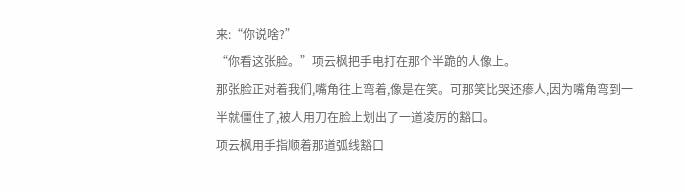来:“你说啥?”
“你看这张脸。”项云枫把手电打在那个半跪的人像上。
那张脸正对着我们,嘴角往上弯着,像是在笑。可那笑比哭还瘆人,因为嘴角弯到一半就僵住了,被人用刀在脸上划出了一道凌厉的豁口。
项云枫用手指顺着那道弧线豁口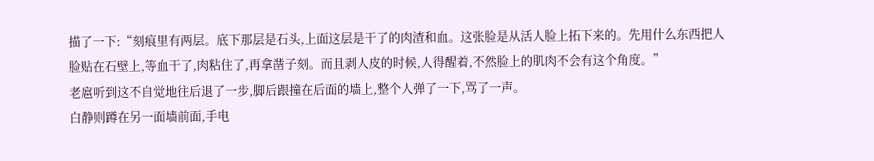描了一下:“刻痕里有两层。底下那层是石头,上面这层是干了的肉渣和血。这张脸是从活人脸上拓下来的。先用什么东西把人脸贴在石壁上,等血干了,肉粘住了,再拿凿子刻。而且剥人皮的时候,人得醒着,不然脸上的肌肉不会有这个角度。”
老扈听到这不自觉地往后退了一步,脚后跟撞在后面的墙上,整个人弹了一下,骂了一声。
白静则蹲在另一面墙前面,手电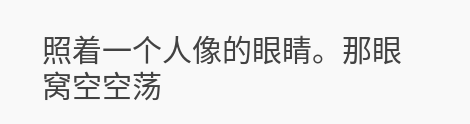照着一个人像的眼睛。那眼窝空空荡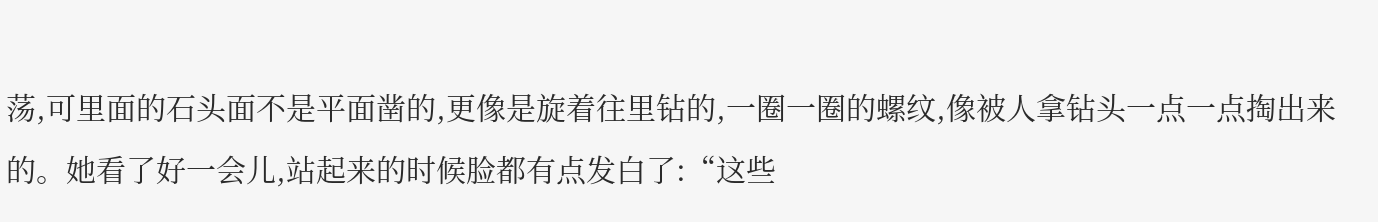荡,可里面的石头面不是平面凿的,更像是旋着往里钻的,一圈一圈的螺纹,像被人拿钻头一点一点掏出来的。她看了好一会儿,站起来的时候脸都有点发白了:“这些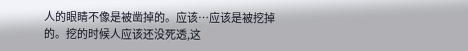人的眼睛不像是被凿掉的。应该…应该是被挖掉的。挖的时候人应该还没死透,这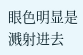眼色明显是溅射进去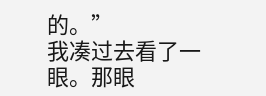的。”
我凑过去看了一眼。那眼